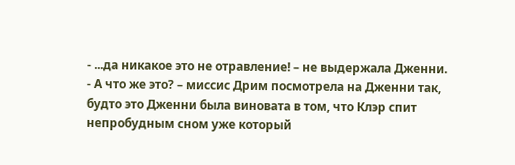- ...да никакое это не отравление! – не выдержала Дженни.
- А что же это? – миссис Дрим посмотрела на Дженни так, будто это Дженни была виновата в том, что Клэр спит непробудным сном уже который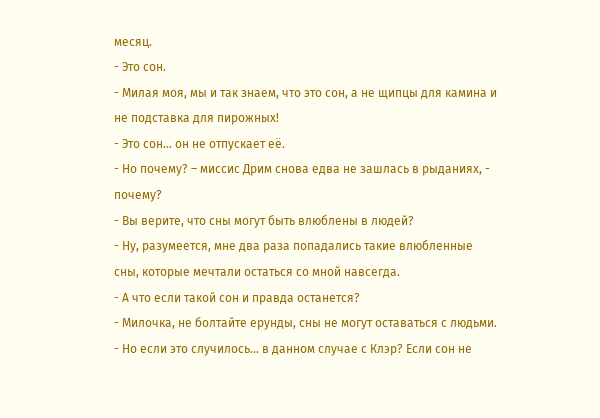месяц.
- Это сон.
- Милая моя, мы и так знаем, что это сон, а не щипцы для камина и не подставка для пирожных!
- Это сон... он не отпускает её.
- Но почему? – миссис Дрим снова едва не зашлась в рыданиях, - почему?
- Вы верите, что сны могут быть влюблены в людей?
- Ну, разумеется, мне два раза попадались такие влюбленные сны, которые мечтали остаться со мной навсегда.
- А что если такой сон и правда останется?
- Милочка, не болтайте ерунды, сны не могут оставаться с людьми.
- Но если это случилось... в данном случае с Клэр? Если сон не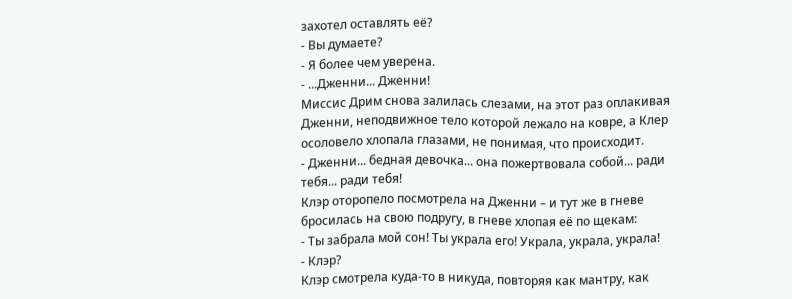захотел оставлять её?
- Вы думаете?
- Я более чем уверена.
- ...Дженни... Дженни!
Миссис Дрим снова залилась слезами, на этот раз оплакивая Дженни, неподвижное тело которой лежало на ковре, а Клер осоловело хлопала глазами, не понимая, что происходит.
- Дженни... бедная девочка... она пожертвовала собой... ради тебя... ради тебя!
Клэр оторопело посмотрела на Дженни – и тут же в гневе бросилась на свою подругу, в гневе хлопая её по щекам:
- Ты забрала мой сон! Ты украла его! Украла, украла, украла!
- Клэр?
Клэр смотрела куда-то в никуда, повторяя как мантру, как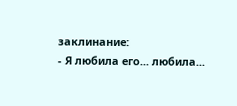заклинание:
- Я любила его... любила...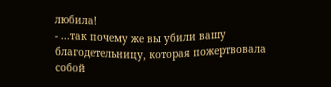любила!
- ...так почему же вы убили вашу благодетельницу, которая пожертвовала собой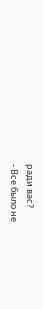ради вас?
- Все было не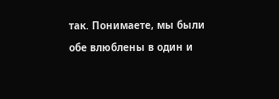так. Понимаете, мы были обе влюблены в один и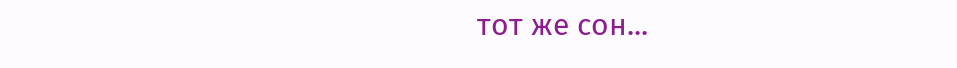тот же сон...